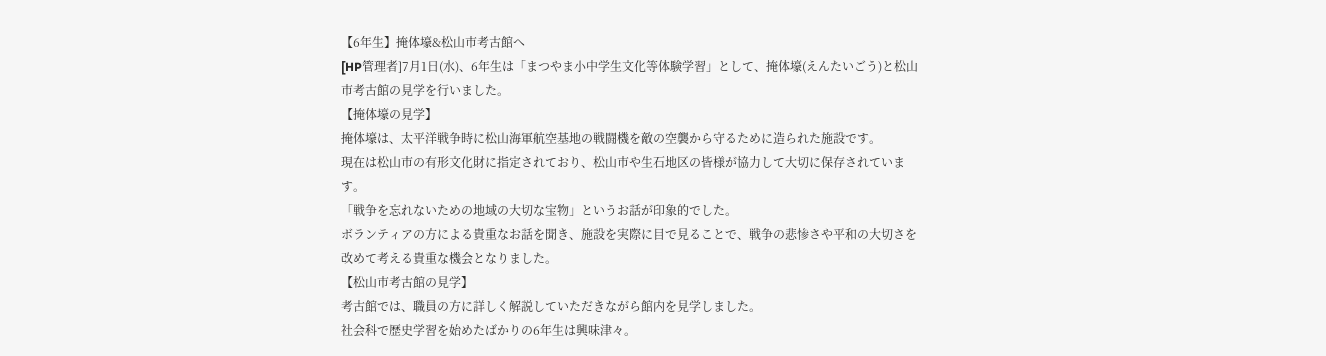【6年生】掩体壕&松山市考古館へ
[HP管理者]7月1日(水)、6年生は「まつやま小中学生文化等体験学習」として、掩体壕(えんたいごう)と松山市考古館の見学を行いました。
【掩体壕の見学】
掩体壕は、太平洋戦争時に松山海軍航空基地の戦闘機を敵の空襲から守るために造られた施設です。
現在は松山市の有形文化財に指定されており、松山市や生石地区の皆様が協力して大切に保存されています。
「戦争を忘れないための地域の大切な宝物」というお話が印象的でした。
ボランティアの方による貴重なお話を聞き、施設を実際に目で見ることで、戦争の悲惨さや平和の大切さを改めて考える貴重な機会となりました。
【松山市考古館の見学】
考古館では、職員の方に詳しく解説していただきながら館内を見学しました。
社会科で歴史学習を始めたばかりの6年生は興味津々。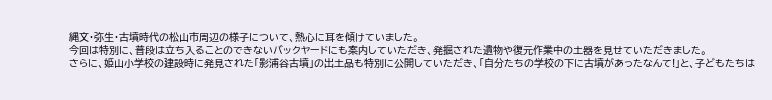縄文・弥生・古墳時代の松山市周辺の様子について、熱心に耳を傾けていました。
今回は特別に、普段は立ち入ることのできないバックヤードにも案内していただき、発掘された遺物や復元作業中の土器を見せていただきました。
さらに、姫山小学校の建設時に発見された「影浦谷古墳」の出土品も特別に公開していただき、「自分たちの学校の下に古墳があったなんて!」と、子どもたちは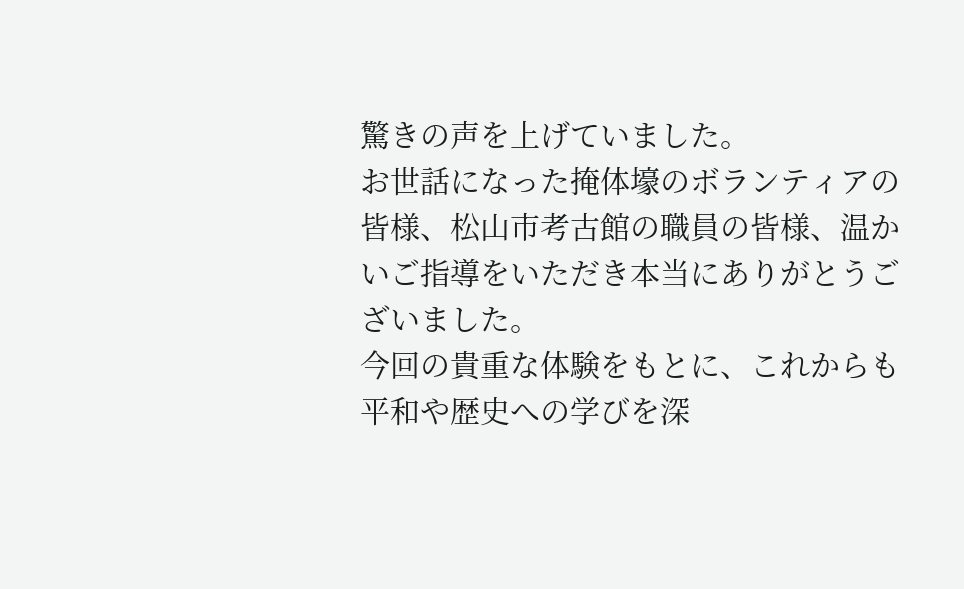驚きの声を上げていました。
お世話になった掩体壕のボランティアの皆様、松山市考古館の職員の皆様、温かいご指導をいただき本当にありがとうございました。
今回の貴重な体験をもとに、これからも平和や歴史への学びを深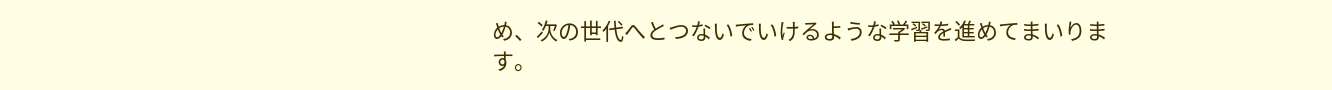め、次の世代へとつないでいけるような学習を進めてまいります。